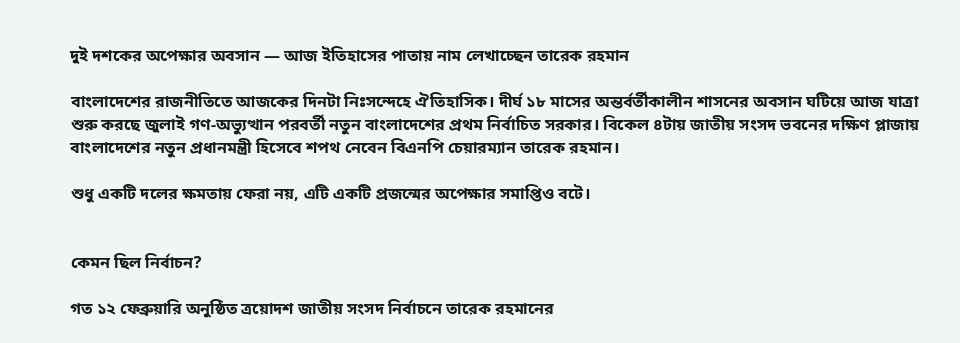দুই দশকের অপেক্ষার অবসান — আজ ইতিহাসের পাতায় নাম লেখাচ্ছেন তারেক রহমান

বাংলাদেশের রাজনীতিতে আজকের দিনটা নিঃসন্দেহে ঐতিহাসিক। দীর্ঘ ১৮ মাসের অন্তর্বর্তীকালীন শাসনের অবসান ঘটিয়ে আজ যাত্রা শুরু করছে জুলাই গণ-অভ্যুত্থান পরবর্তী নতুন বাংলাদেশের প্রথম নির্বাচিত সরকার। বিকেল ৪টায় জাতীয় সংসদ ভবনের দক্ষিণ প্লাজায় বাংলাদেশের নতুন প্রধানমন্ত্রী হিসেবে শপথ নেবেন বিএনপি চেয়ারম্যান তারেক রহমান।

শুধু একটি দলের ক্ষমতায় ফেরা নয়, এটি একটি প্রজন্মের অপেক্ষার সমাপ্তিও বটে।


কেমন ছিল নির্বাচন?

গত ১২ ফেব্রুয়ারি অনুষ্ঠিত ত্রয়োদশ জাতীয় সংসদ নির্বাচনে তারেক রহমানের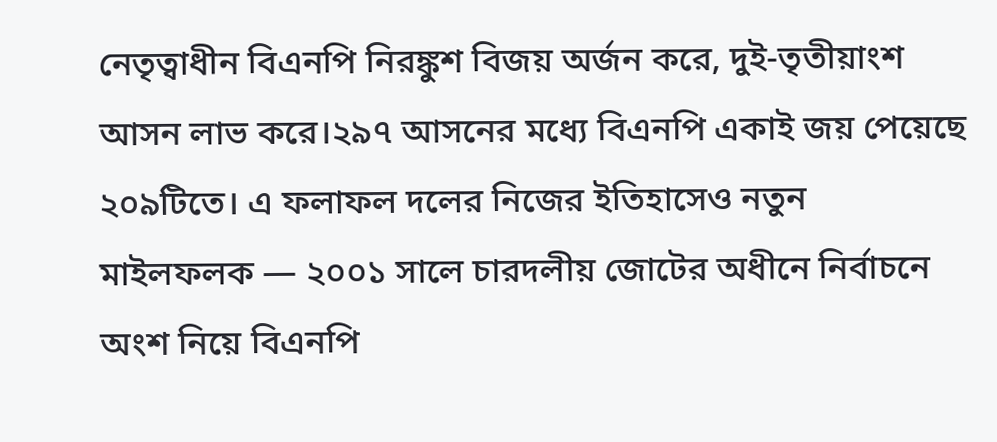নেতৃত্বাধীন বিএনপি নিরঙ্কুশ বিজয় অর্জন করে, দুই-তৃতীয়াংশ আসন লাভ করে।২৯৭ আসনের মধ্যে বিএনপি একাই জয় পেয়েছে ২০৯টিতে। এ ফলাফল দলের নিজের ইতিহাসেও নতুন মাইলফলক — ২০০১ সালে চারদলীয় জোটের অধীনে নির্বাচনে অংশ নিয়ে বিএনপি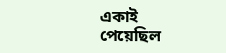একাই পেয়েছিল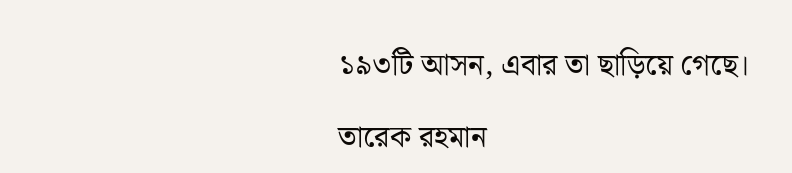১৯৩টি আসন, এবার তা ছাড়িয়ে গেছে।

তারেক রহমান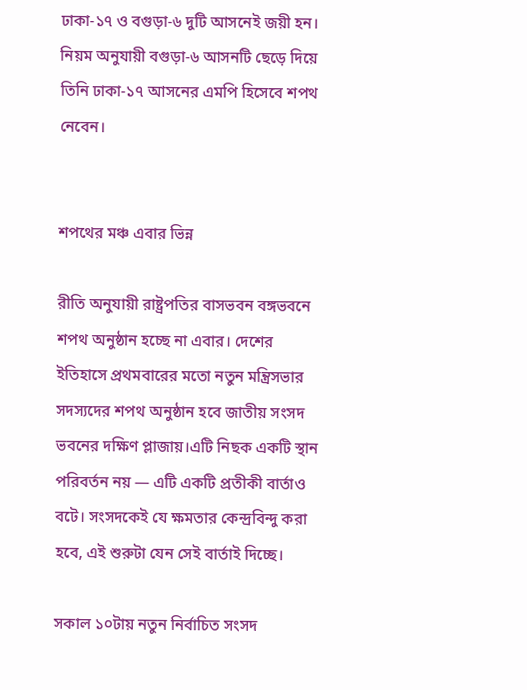ঢাকা-১৭ ও বগুড়া-৬ দুটি আসনেই জয়ী হন। নিয়ম অনুযায়ী বগুড়া-৬ আসনটি ছেড়ে দিয়ে তিনি ঢাকা-১৭ আসনের এমপি হিসেবে শপথ নেবেন।


শপথের মঞ্চ এবার ভিন্ন

রীতি অনুযায়ী রাষ্ট্রপতির বাসভবন বঙ্গভবনে শপথ অনুষ্ঠান হচ্ছে না এবার। দেশের ইতিহাসে প্রথমবারের মতো নতুন মন্ত্রিসভার সদস্যদের শপথ অনুষ্ঠান হবে জাতীয় সংসদ ভবনের দক্ষিণ প্লাজায়।এটি নিছক একটি স্থান পরিবর্তন নয় — এটি একটি প্রতীকী বার্তাও বটে। সংসদকেই যে ক্ষমতার কেন্দ্রবিন্দু করা হবে, এই শুরুটা যেন সেই বার্তাই দিচ্ছে।

সকাল ১০টায় নতুন নির্বাচিত সংসদ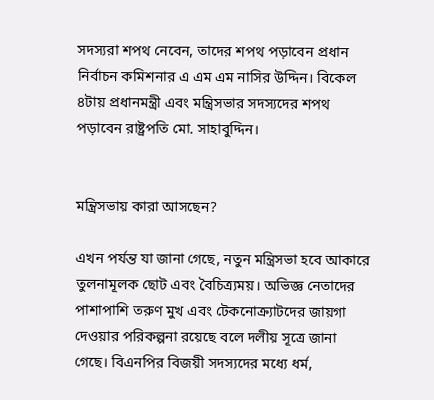সদস্যরা শপথ নেবেন, তাদের শপথ পড়াবেন প্রধান নির্বাচন কমিশনার এ এম এম নাসির উদ্দিন। বিকেল ৪টায় প্রধানমন্ত্রী এবং মন্ত্রিসভার সদস্যদের শপথ পড়াবেন রাষ্ট্রপতি মো. সাহাবুদ্দিন।


মন্ত্রিসভায় কারা আসছেন?

এখন পর্যন্ত যা জানা গেছে, নতুন মন্ত্রিসভা হবে আকারে তুলনামূলক ছোট এবং বৈচিত্র্যময়। অভিজ্ঞ নেতাদের পাশাপাশি তরুণ মুখ এবং টেকনোক্র্যাটদের জায়গা দেওয়ার পরিকল্পনা রয়েছে বলে দলীয় সূত্রে জানা গেছে। বিএনপির বিজয়ী সদস্যদের মধ্যে ধর্ম,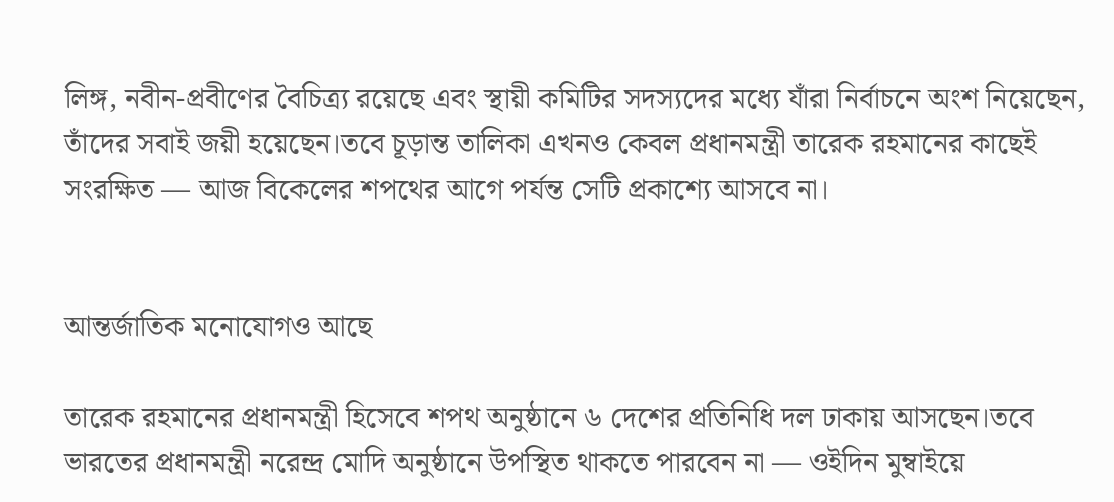লিঙ্গ, নবীন-প্রবীণের বৈচিত্র্য রয়েছে এবং স্থায়ী কমিটির সদস্যদের মধ্যে যাঁরা নির্বাচনে অংশ নিয়েছেন, তাঁদের সবাই জয়ী হয়েছেন।তবে চূড়ান্ত তালিকা এখনও কেবল প্রধানমন্ত্রী তারেক রহমানের কাছেই সংরক্ষিত — আজ বিকেলের শপথের আগে পর্যন্ত সেটি প্রকাশ্যে আসবে না।


আন্তর্জাতিক মনোযোগও আছে

তারেক রহমানের প্রধানমন্ত্রী হিসেবে শপথ অনুষ্ঠানে ৬ দেশের প্রতিনিধি দল ঢাকায় আসছেন।তবে ভারতের প্রধানমন্ত্রী নরেন্দ্র মোদি অনুষ্ঠানে উপস্থিত থাকতে পারবেন না — ওইদিন মুম্বাইয়ে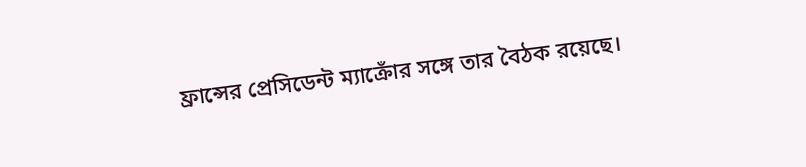ফ্রান্সের প্রেসিডেন্ট ম্যাক্রোঁর সঙ্গে তার বৈঠক রয়েছে।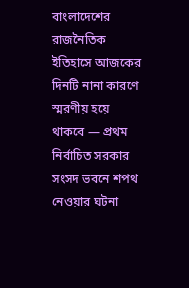বাংলাদেশের রাজনৈতিক ইতিহাসে আজকের দিনটি নানা কারণে স্মরণীয় হয়ে থাকবে — প্রথম নির্বাচিত সরকার সংসদ ভবনে শপথ নেওয়ার ঘটনা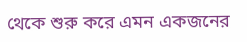থেকে শুরু করে এমন একজনের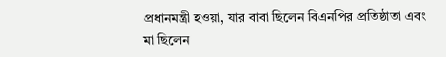প্রধানমন্ত্রী হওয়া, যার বাবা ছিলেন বিএনপির প্রতিষ্ঠাতা এবং মা ছিলেন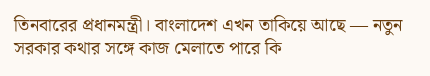তিনবারের প্রধানমন্ত্রী। বাংলাদেশ এখন তাকিয়ে আছে — নতুন সরকার কথার সঙ্গে কাজ মেলাতে পারে কি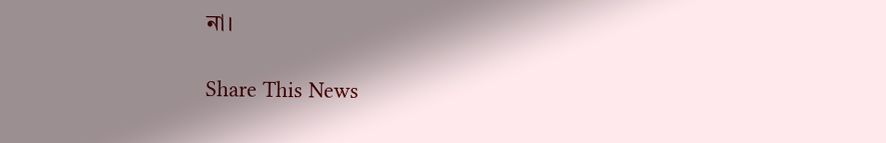না।

Share This News